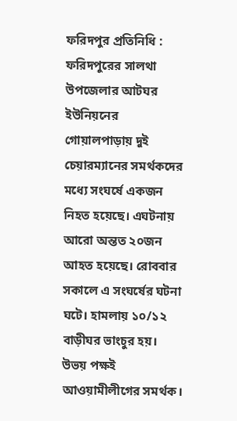ফরিদপুর প্রতিনিধি :
ফরিদপুরের সালথা উপজেলার আটঘর ইউনিয়নের গোয়ালপাড়ায় দুই চেয়ারম্যানের সমর্থকদের মধ্যে সংঘর্ষে একজন নিহত হয়েছে। এঘটনায় আরো অন্তত ২০জন আহত হয়েছে। রোববার সকালে এ সংঘর্ষের ঘটনা ঘটে। হামলায় ১০/১২ বাড়ীঘর ভাংচুর হয়। উভয় পক্ষই আওয়ামীলীগের সমর্থক।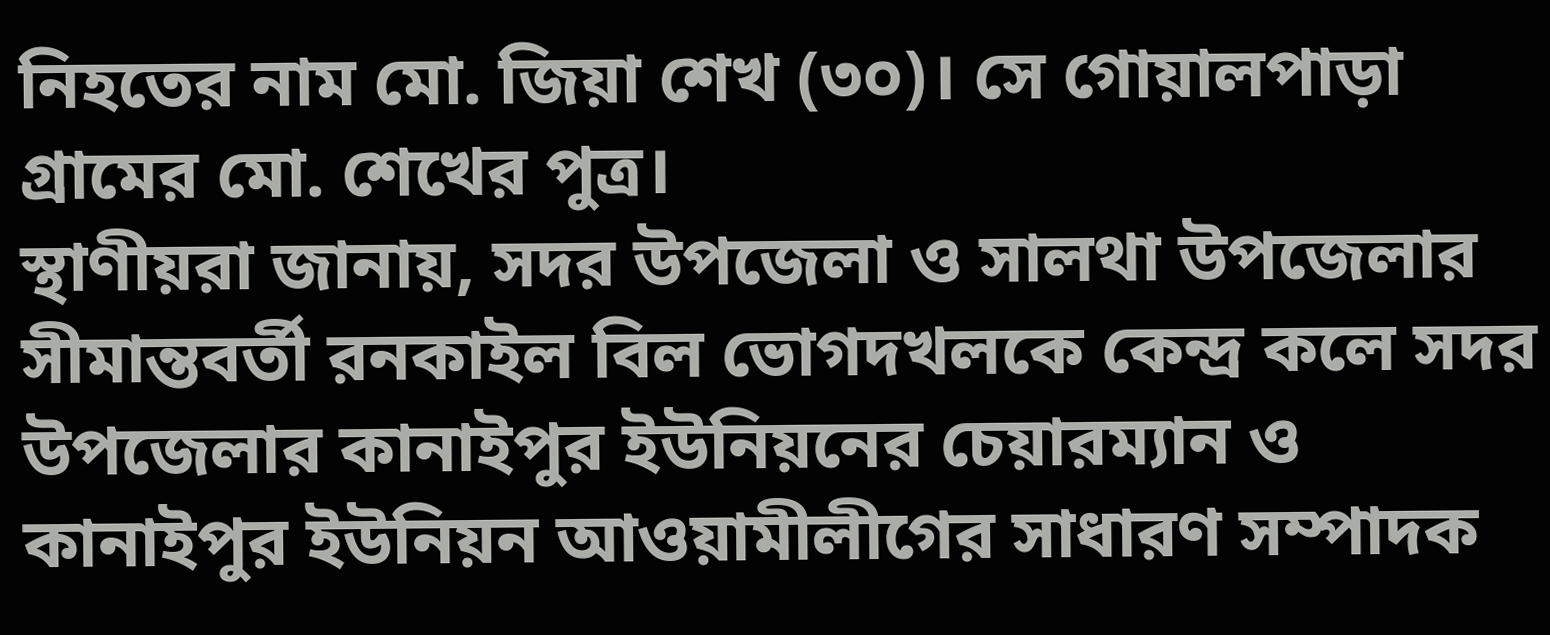নিহতের নাম মো. জিয়া শেখ (৩০)। সে গোয়ালপাড়া গ্রামের মো. শেখের পুত্র।
স্থাণীয়রা জানায়, সদর উপজেলা ও সালথা উপজেলার সীমান্তবর্তী রনকাইল বিল ভোগদখলকে কেন্দ্র কলে সদর উপজেলার কানাইপুর ইউনিয়নের চেয়ারম্যান ও কানাইপুর ইউনিয়ন আওয়ামীলীগের সাধারণ সম্পাদক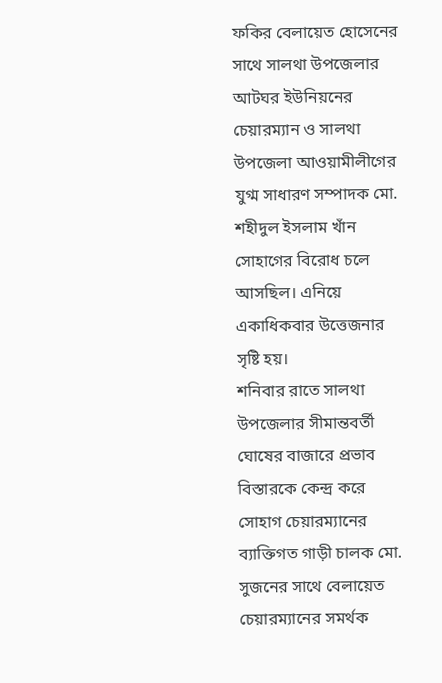ফকির বেলায়েত হোসেনের সাথে সালথা উপজেলার আটঘর ইউনিয়নের চেয়ারম্যান ও সালথা উপজেলা আওয়ামীলীগের যুগ্ম সাধারণ সম্পাদক মো. শহীদুল ইসলাম খাঁন সোহাগের বিরোধ চলে আসছিল। এনিয়ে একাধিকবার উত্তেজনার সৃষ্টি হয়।
শনিবার রাতে সালথা উপজেলার সীমান্তবর্তী ঘোষের বাজারে প্রভাব বিস্তারকে কেন্দ্র করে সোহাগ চেয়ারম্যানের ব্যাক্তিগত গাড়ী চালক মো. সুজনের সাথে বেলায়েত চেয়ারম্যানের সমর্থক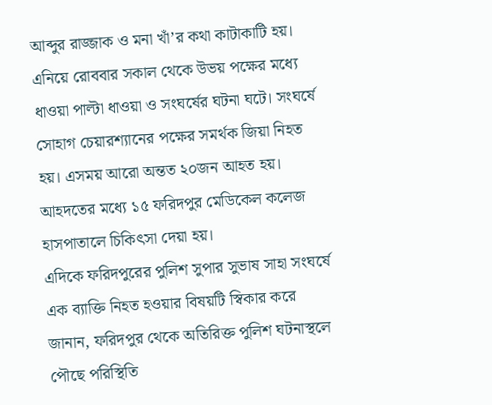আব্দুর রাজ্জাক ও মনা খাঁ’র কথা কাটাকাটি হয়।
এনিয়ে রোববার সকাল থেকে উভয় পক্ষের মধ্যে ধাওয়া পাল্টা ধাওয়া ও সংঘর্ষের ঘটনা ঘটে। সংঘর্ষে সোহাগ চেয়ারশ্যানের পক্ষের সমর্থক জিয়া নিহত হয়। এসময় আরো অন্তত ২০জন আহত হয়। আহদতের মধ্যে ১৫ ফরিদপুর মেডিকেল কলেজ হাসপাতালে চিকিৎসা দেয়া হয়।
এদিকে ফরিদপুরের পুলিশ সুপার সুভাষ সাহা সংঘর্ষে এক ব্যাক্তি নিহত হওয়ার বিষয়টি স্বিকার করে জানান, ফরিদপুর থেকে অতিরিক্ত পুলিশ ঘটনাস্থলে পৌছে পরিস্থিতি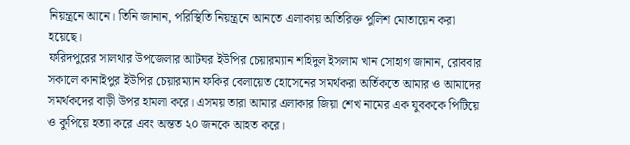নিয়ন্ত্রনে আনে। তিনি জানান, পরিস্থিতি নিয়ন্ত্রনে আনতে এলাকায় অতিরিক্ত পুলিশ মোতায়েন করা হয়েছে।
ফরিদপুরের সালথার উপজেলার আটঘর ইউপির চেয়ারম্যান শহিদুল ইসলাম খান সোহাগ জানান, রোববার সকালে কানাইপুর ইউপির চেয়ারম্যান ফকির বেলায়েত হোসেনের সমর্থকরা অর্তিকতে আমার ও আমাদের সমর্থকদের বাড়ী উপর হামলা করে। এসময় তারা আমার এলাকার জিয়া শেখ নামের এক যুবককে পিটিয়ে ও কুপিয়ে হত্যা করে এবং অন্তত ২০ জনকে আহত করে।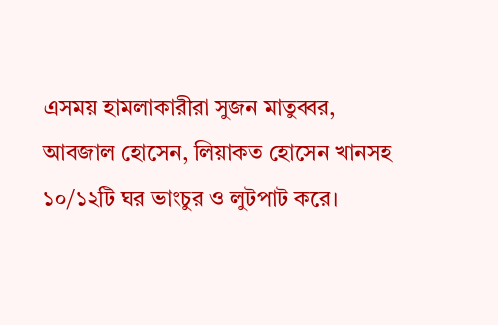এসময় হামলাকারীরা সুজন মাতুব্বর, আবজাল হোসেন, লিয়াকত হোসেন খানসহ ১০/১২টি ঘর ভাংচুর ও লুটপাট করে।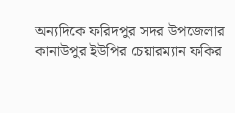অন্যদিকে ফরিদপুর সদর উপজেলার কানাউপুর ইউপির চেয়ারম্যান ফকির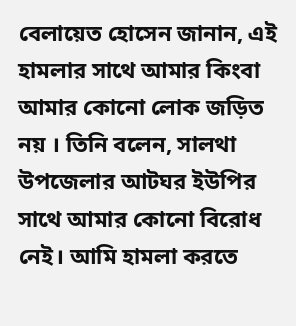বেলায়েত হোসেন জানান, এই হামলার সাথে আমার কিংবা আমার কোনো লোক জড়িত নয় । তিনি বলেন, সালথা উপজেলার আটঘর ইউপির সাথে আমার কোনো বিরোধ নেই। আমি হামলা করতে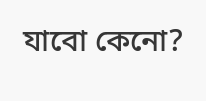যাবো কেনো?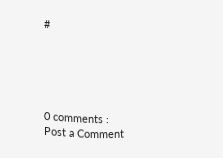#





0 comments :
Post a Comment